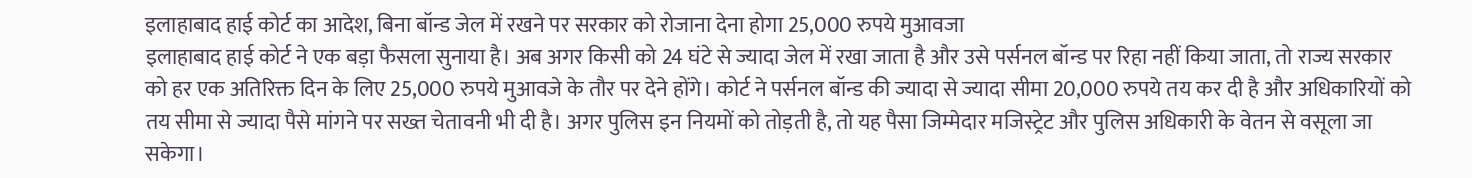इलाहाबाद हाई कोर्ट का आदेश, बिना बॉन्ड जेल में रखने पर सरकार को रोजाना देना होगा 25,000 रुपये मुआवजा
इलाहाबाद हाई कोर्ट ने एक बड़ा फैसला सुनाया है। अब अगर किसी को 24 घंटे से ज्यादा जेल में रखा जाता है और उसे पर्सनल बॉन्ड पर रिहा नहीं किया जाता, तो राज्य सरकार को हर एक अतिरिक्त दिन के लिए 25,000 रुपये मुआवजे के तौर पर देने होंगे। कोर्ट ने पर्सनल बॉन्ड की ज्यादा से ज्यादा सीमा 20,000 रुपये तय कर दी है और अधिकारियों को तय सीमा से ज्यादा पैसे मांगने पर सख्त चेतावनी भी दी है। अगर पुलिस इन नियमों को तोड़ती है, तो यह पैसा जिम्मेदार मजिस्ट्रेट और पुलिस अधिकारी के वेतन से वसूला जा सकेगा।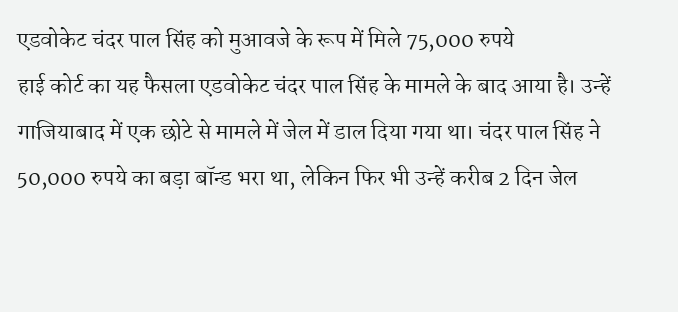एडवोकेट चंदर पाल सिंह को मुआवजे के रूप में मिले 75,000 रुपये
हाई कोर्ट का यह फैसला एडवोकेट चंदर पाल सिंह के मामले के बाद आया है। उन्हें गाजियाबाद में एक छोटे से मामले में जेल में डाल दिया गया था। चंदर पाल सिंह ने 50,000 रुपये का बड़ा बॉन्ड भरा था, लेकिन फिर भी उन्हें करीब 2 दिन जेल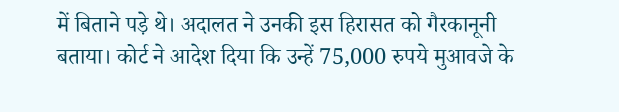में बिताने पड़े थे। अदालत ने उनकी इस हिरासत को गैरकानूनी बताया। कोर्ट ने आदेश दिया कि उन्हें 75,000 रुपये मुआवजे के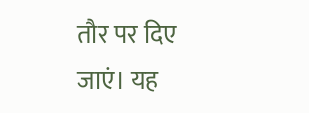तौर पर दिए जाएं। यह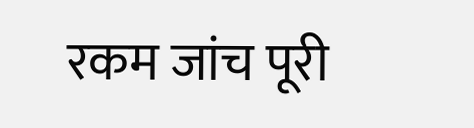रकम जांच पूरी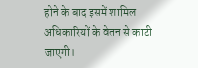होने के बाद इसमें शामिल अधिकारियों के वेतन से काटी जाएगी।